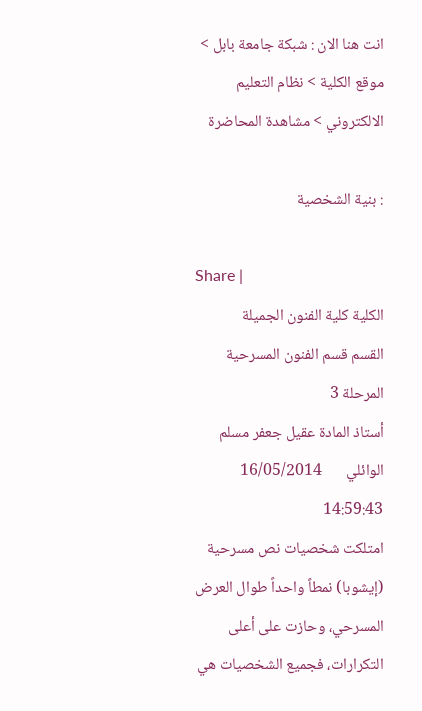انت هنا الان : شبكة جامعة بابل > موقع الكلية > نظام التعليم الالكتروني > مشاهدة المحاضرة

: بنية الشخصية

Share |
الكلية كلية الفنون الجميلة     القسم قسم الفنون المسرحية     المرحلة 3
أستاذ المادة عقيل جعفر مسلم الوائلي       16/05/2014 14:59:43
امتلكت شخصيات نص مسرحية (إيشوبا) نمطاً واحداً طوال العرض المسرحي، وحازت على أعلى التكرارات، فجميع الشخصيات هي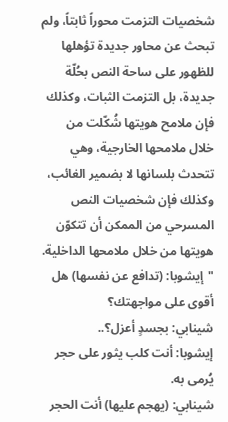شخصيات التزمت محوراً ثابتاً، ولم تبحث عن محاور جديدة تؤهلها للظهور على ساحة النص بحُلّة جديدة، بل التزمت الثبات، وكذلك فإن ملامح هويتها شُكّلت من خلال ملامحها الخارجية، وهي تتحدث بلسانها لا بضمير الغائب، وكذلك فإن شخصيات النص المسرحي من الممكن أن تتكوّن هويتها من خلال ملامحها الداخلية.
"إيشوبا: (تدافع عن نفسها) هل أقوى على مواجهتك؟
شينابي: بجسدٍ أعزل؟..
إيشوبا: أنت كلب يثور على حجر يُرمى به.
شينابي: (يهجم عليها) أنت الحجر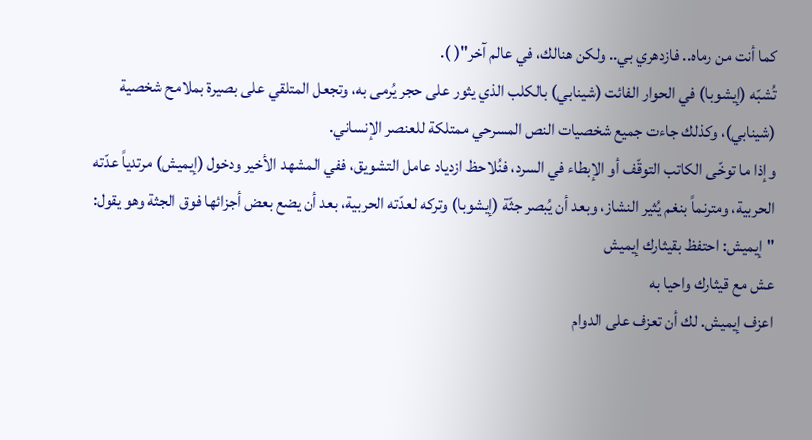كما أنت من رماه.. فازدهري بي.. ولكن هنالك، في عالم آخر"( ).
تُشبّه (إيشوبا) في الحوار الفائت (شينابي) بالكلب الذي يثور على حجر يُرمى به، وتجعل المتلقي على بصيرة بملامح شخصية (شينابي)، وكذلك جاءت جميع شخصيات النص المسرحي ممتلكة للعنصر الإنساني.
وإذا ما توخّى الكاتب التوقّف أو الإبطاء في السرد، فنُلاحظ ازدياد عامل التشويق، ففي المشهد الأخير ودخول (إيميش) مرتدياً عدّته الحربية، ومترنماً بنغم يُثير النشاز، وبعد أن يُبصر جثّة (إيشوبا) وتركه لعدّته الحربية، بعد أن يضع بعض أجزائها فوق الجثة وهو يقول:
"إيميش: احتفظ بقيثارك إيميش
عش مع قيثارك واحيا به
اعزف إيميش. لك أن تعزف على الدوام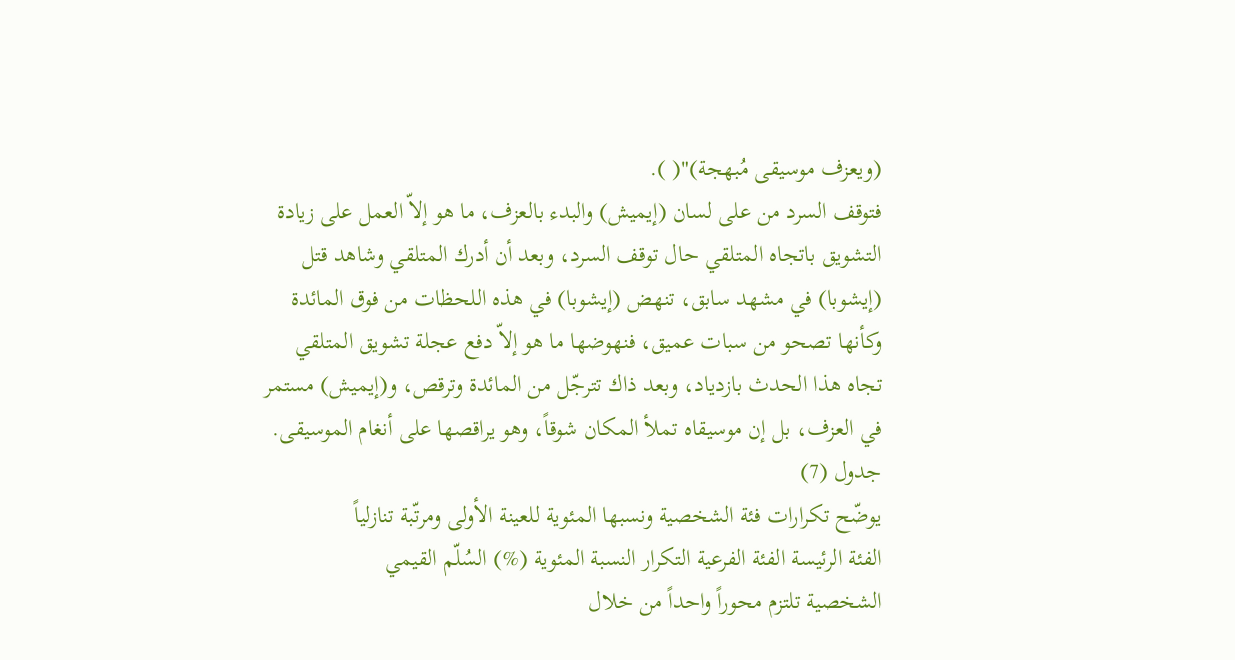(ويعزف موسيقى مُبهجة)"( ).
فتوقف السرد من على لسان (إيميش) والبدء بالعزف، ما هو إلاّ العمل على زيادة التشويق باتجاه المتلقي حال توقف السرد، وبعد أن أدرك المتلقي وشاهد قتل (إيشوبا) في مشهد سابق، تنهض (إيشوبا) في هذه اللحظات من فوق المائدة وكأنها تصحو من سبات عميق، فنهوضها ما هو إلاّ دفع عجلة تشويق المتلقي تجاه هذا الحدث بازدياد، وبعد ذاك تترجّل من المائدة وترقص، و(إيميش) مستمر في العزف، بل إن موسيقاه تملأ المكان شوقاً، وهو يراقصها على أنغام الموسيقى.
جدول (7)
يوضّح تكرارات فئة الشخصية ونسبها المئوية للعينة الأولى ومرتّبة تنازلياً
الفئة الرئيسة الفئة الفرعية التكرار النسبة المئوية (%) السُلّم القيمي
الشخصية تلتزم محوراً واحداً من خلال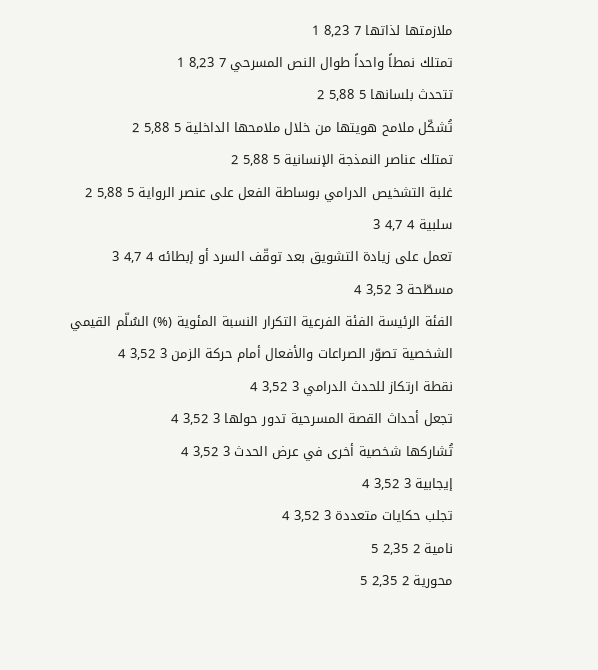ملازمتها لذاتها 7 8,23 1
تمتلك نمطاً واحداً طوال النص المسرحي 7 8,23 1
تتحدث بلسانها 5 5,88 2
تُشكّل ملامح هويتها من خلال ملامحها الداخلية 5 5,88 2
تمتلك عناصر النمذجة الإنسانية 5 5,88 2
غلبة التشخيص الدرامي بوساطة الفعل على عنصر الرواية 5 5,88 2
سلبية 4 4,7 3
تعمل على زيادة التشويق بعد توقّف السرد أو إبطائه 4 4,7 3
مسطّحة 3 3,52 4
الفئة الرئيسة الفئة الفرعية التكرار النسبة المئوية (%) السُلّم القيمي
الشخصية تصوّر الصراعات والأفعال أمام حركة الزمن 3 3,52 4
نقطة ارتكاز للحدث الدرامي 3 3,52 4
تجعل أحداث القصة المسرحية تدور حولها 3 3,52 4
تُشاركها شخصية أخرى في عرض الحدث 3 3,52 4
إيجابية 3 3,52 4
تجلب حكايات متعددة 3 3,52 4
نامية 2 2,35 5
محورية 2 2,35 5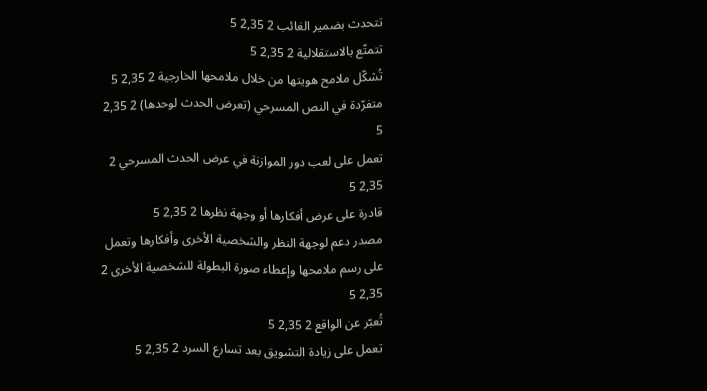تتحدث بضمير الغائب 2 2,35 5
تتمتّع بالاستقلالية 2 2,35 5
تُشكّل ملامح هويتها من خلال ملامحها الخارجية 2 2,35 5
متفرّدة في النص المسرحي (تعرض الحدث لوحدها) 2 2,35 5
تعمل على لعب دور الموازنة في عرض الحدث المسرحي 2 2,35 5
قادرة على عرض أفكارها أو وجهة نظرها 2 2,35 5
مصدر دعم لوجهة النظر والشخصية الأخرى وأفكارها وتعمل على رسم ملامحها وإعطاء صورة البطولة للشخصية الأخرى 2 2,35 5
تُعبّر عن الواقع 2 2,35 5
تعمل على زيادة التشويق بعد تسارع السرد 2 2,35 5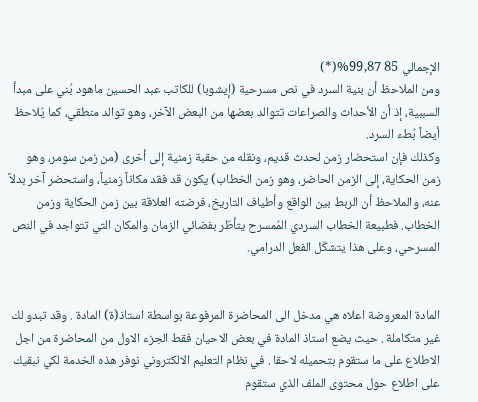الإجمالي 85 99,87%(*)
ومن الملاحظ أن بنية السرد في نص مسرحية (إيشوبا) للكاتب عبد الحسين ماهود بُني على مبدأ السببية، إذ أن الأحداث والصراعات تتوالد بعضها من البعض الآخر، وهو توالد منطقي، كما يُلاحظ أيضاً بُطء السرد.
وكذلك فإن استحضار زمن لحدث قديم، ونقله من حقبة زمنية إلى أخرى (من زمن سومر، وهو زمن الحكاية، إلى الزمن الحاضر، وهو زمن الخطاب) يكون قد فقد مكاناً زمنياً، واستحضر آخر بدلاً عنه، والملاحظ أن الربط بين الواقع وأطياف التاريخ، فرضته العلاقة بين زمن الحكاية وزمن الخطاب. فطبيعة الخطاب السردي المُمسرح يتأطّر بفضائي الزمان والمكان التي تتواجد في النص المسرحي، وعلى هذا يتشكّل الفعل الدرامي.


المادة المعروضة اعلاه هي مدخل الى المحاضرة المرفوعة بواسطة استاذ(ة) المادة . وقد تبدو لك غير متكاملة . حيث يضع استاذ المادة في بعض الاحيان فقط الجزء الاول من المحاضرة من اجل الاطلاع على ما ستقوم بتحميله لاحقا . في نظام التعليم الالكتروني نوفر هذه الخدمة لكي نبقيك على اطلاع حول محتوى الملف الذي ستقوم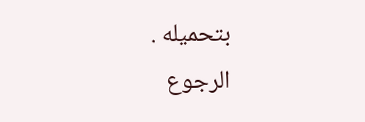بتحميله .
الرجوع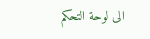الى لوحة التحكم